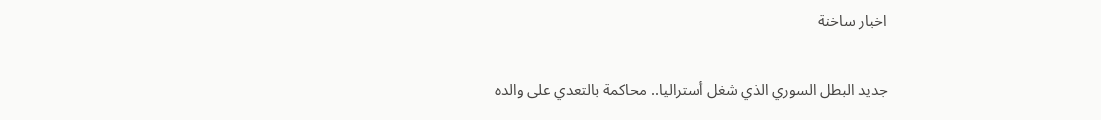اخبار ساخنة

جديد البطل السوري الذي شغل أستراليا.. محاكمة بالتعدي على والده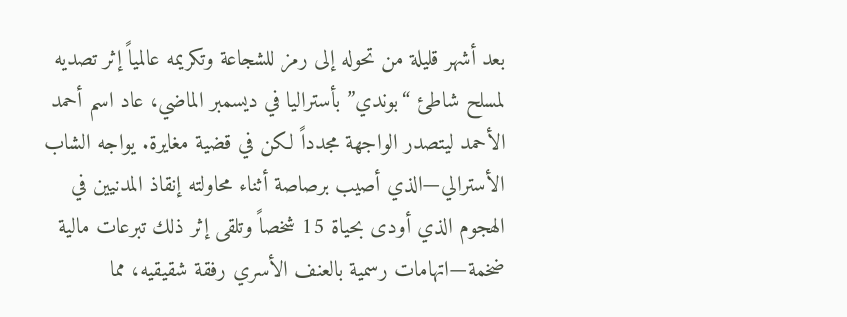بعد أشهر قليلة من تحوله إلى رمز للشجاعة وتكريمه عالمياً إثر تصديه لمسلح شاطئ “بوندي” بأستراليا في ديسمبر الماضي، عاد اسم أحمد الأحمد ليتصدر الواجهة مجدداً لكن في قضية مغايرة. يواجه الشاب الأسترالي—الذي أصيب برصاصة أثناء محاولته إنقاذ المدنيين في الهجوم الذي أودى بحياة 15 شخصاً وتلقى إثر ذلك تبرعات مالية ضخمة—اتهامات رسمية بالعنف الأسري رفقة شقيقيه، مما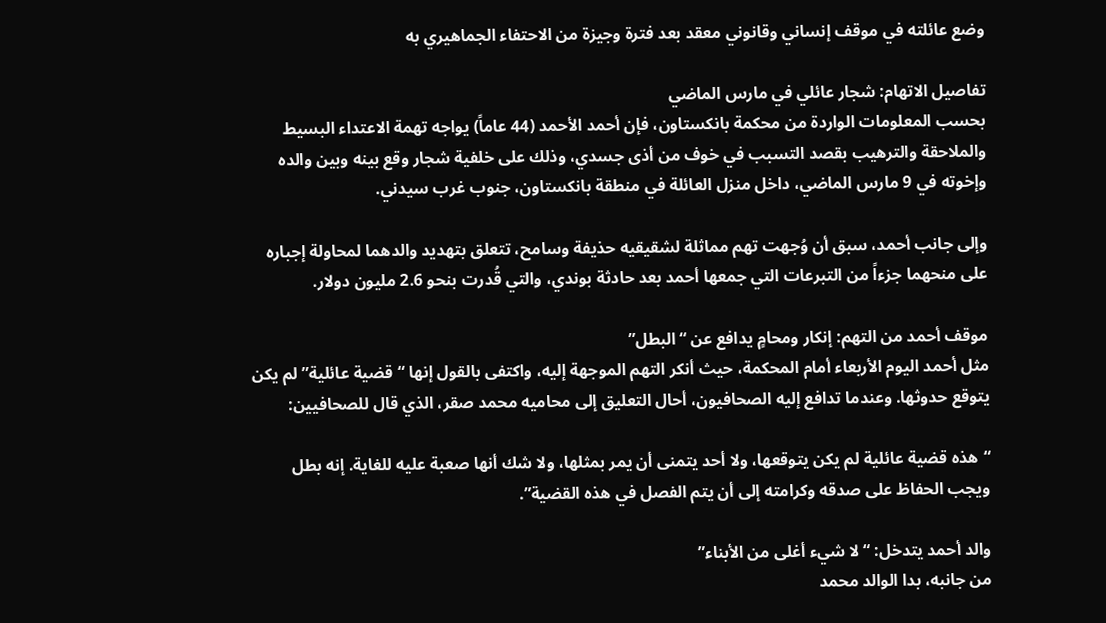وضع عائلته في موقف إنساني وقانوني معقد بعد فترة وجيزة من الاحتفاء الجماهيري به

تفاصيل الاتهام: شجار عائلي في مارس الماضي
بحسب المعلومات الواردة من محكمة بانكستاون، فإن أحمد الأحمد (44 عاماً) يواجه تهمة الاعتداء البسيط والملاحقة والترهيب بقصد التسبب في خوف من أذى جسدي، وذلك على خلفية شجار وقع بينه وبين والده وإخوته في 9 مارس الماضي، داخل منزل العائلة في منطقة بانكستاون، جنوب غرب سيدني.

وإلى جانب أحمد، سبق أن وُجهت تهم مماثلة لشقيقيه حذيفة وسامح، تتعلق بتهديد والدهما لمحاولة إجباره على منحهما جزءاً من التبرعات التي جمعها أحمد بعد حادثة بوندي، والتي قُدرت بنحو 2.6 مليون دولار.

موقف أحمد من التهم: إنكار ومحامٍ يدافع عن “البطل”
مثل أحمد اليوم الأربعاء أمام المحكمة، حيث أنكر التهم الموجهة إليه، واكتفى بالقول إنها “قضية عائلية” لم يكن يتوقع حدوثها. وعندما تدافع إليه الصحافيون، أحال التعليق إلى محاميه محمد صقر، الذي قال للصحافيين:

“هذه قضية عائلية لم يكن يتوقعها، ولا أحد يتمنى أن يمر بمثلها، ولا شك أنها صعبة عليه للغاية. إنه بطل ويجب الحفاظ على صدقه وكرامته إلى أن يتم الفصل في هذه القضية”.

والد أحمد يتدخل: “لا شيء أغلى من الأبناء”
من جانبه، بدا الوالد محمد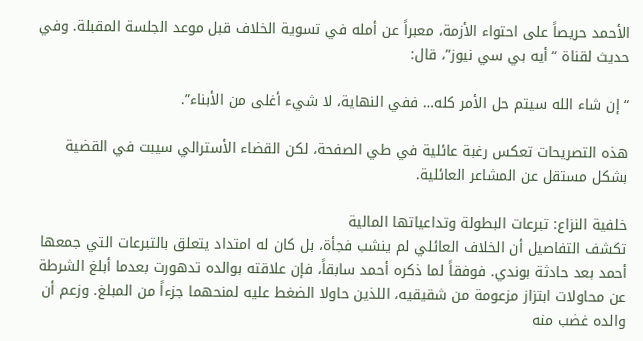الأحمد حريصاً على احتواء الأزمة، معبراً عن أمله في تسوية الخلاف قبل موعد الجلسة المقبلة. وفي حديث لقناة “أيه بي سي نيوز”، قال:

“إن شاء الله سيتم حل الأمر كله… ففي النهاية، لا شيء أغلى من الأبناء”.

هذه التصريحات تعكس رغبة عائلية في طي الصفحة، لكن القضاء الأسترالي سيبت في القضية بشكل مستقل عن المشاعر العائلية.

خلفية النزاع: تبرعات البطولة وتداعياتها المالية
تكشف التفاصيل أن الخلاف العائلي لم ينشب فجأة، بل كان له امتداد يتعلق بالتبرعات التي جمعها أحمد بعد حادثة بوندي. فوفقاً لما ذكره أحمد سابقاً، فإن علاقته بوالده تدهورت بعدما أبلغ الشرطة عن محاولات ابتزاز مزعومة من شقيقيه، اللذين حاولا الضغط عليه لمنحهما جزءاً من المبلغ. وزعم أن والده غضب منه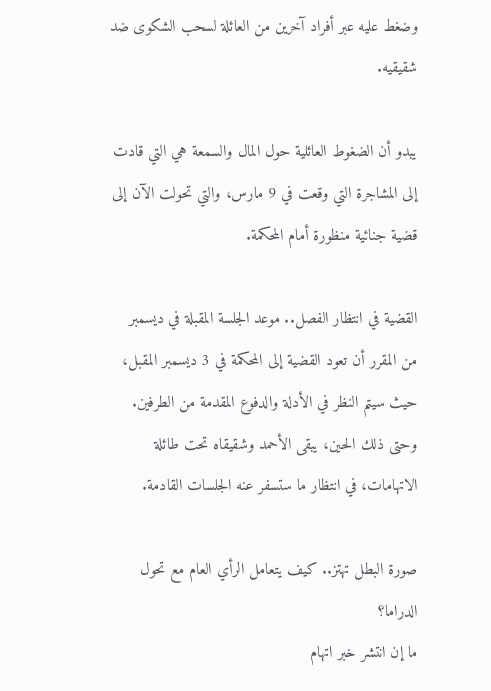وضغط عليه عبر أفراد آخرين من العائلة لسحب الشكوى ضد شقيقيه.

يبدو أن الضغوط العائلية حول المال والسمعة هي التي قادت إلى المشاجرة التي وقعت في 9 مارس، والتي تحولت الآن إلى قضية جنائية منظورة أمام المحكمة.

القضية في انتظار الفصل.. موعد الجلسة المقبلة في ديسمبر
من المقرر أن تعود القضية إلى المحكمة في 3 ديسمبر المقبل، حيث سيتم النظر في الأدلة والدفوع المقدمة من الطرفين. وحتى ذلك الحين، يبقى الأحمد وشقيقاه تحت طائلة الاتهامات، في انتظار ما ستسفر عنه الجلسات القادمة.

صورة البطل تهتز.. كيف يتعامل الرأي العام مع تحول الدراما؟
ما إن انتشر خبر اتهام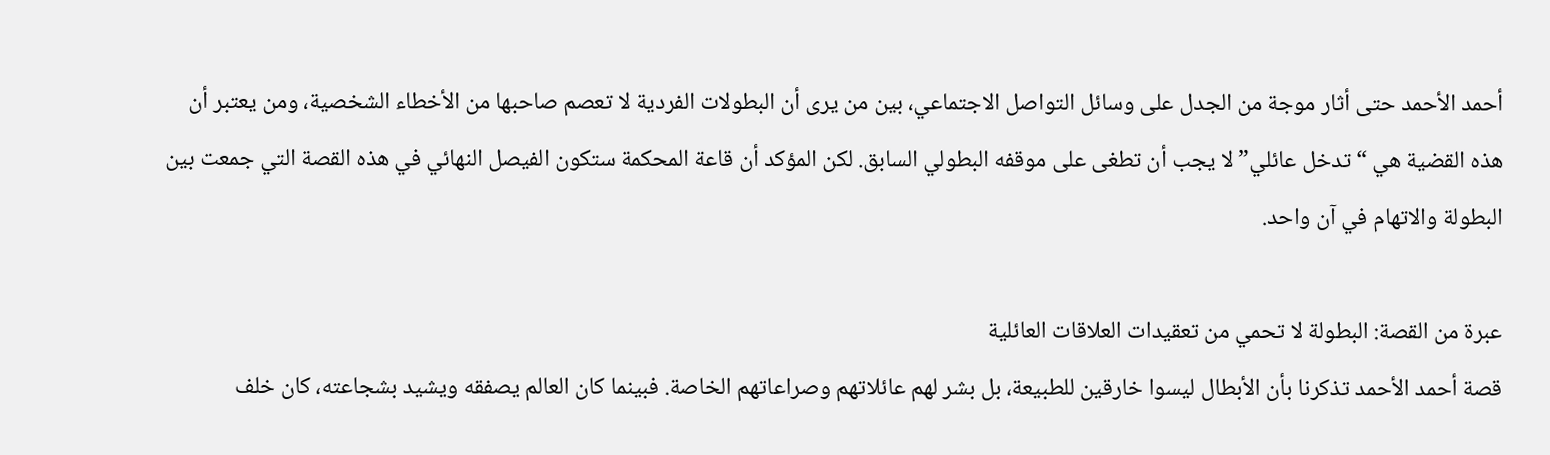أحمد الأحمد حتى أثار موجة من الجدل على وسائل التواصل الاجتماعي، بين من يرى أن البطولات الفردية لا تعصم صاحبها من الأخطاء الشخصية، ومن يعتبر أن هذه القضية هي “تدخل عائلي” لا يجب أن تطغى على موقفه البطولي السابق. لكن المؤكد أن قاعة المحكمة ستكون الفيصل النهائي في هذه القصة التي جمعت بين البطولة والاتهام في آن واحد.

عبرة من القصة: البطولة لا تحمي من تعقيدات العلاقات العائلية
قصة أحمد الأحمد تذكرنا بأن الأبطال ليسوا خارقين للطبيعة، بل بشر لهم عائلاتهم وصراعاتهم الخاصة. فبينما كان العالم يصفقه ويشيد بشجاعته، كان خلف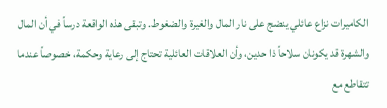الكاميرات نزاع عائلي ينضج على نار المال والغيرة والضغوط. وتبقى هذه الواقعة درساً في أن المال والشهرة قد يكونان سلاحاً ذا حدين، وأن العلاقات العائلية تحتاج إلى رعاية وحكمة، خصوصاً عندما تتقاطع مع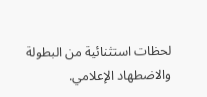لحظات استثنائية من البطولة والاضطهاد الإعلامي.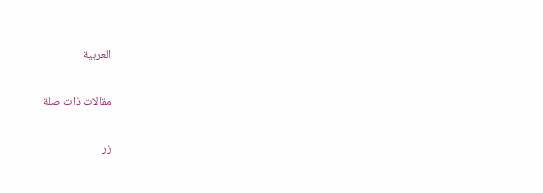العربية

مقالات ذات صلة

زر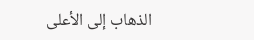الذهاب إلى الأعلى